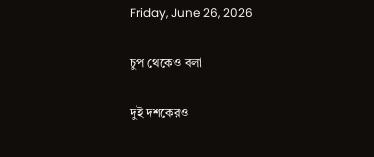Friday, June 26, 2026

চুপ থেকেও বলা

দুই দশকেরও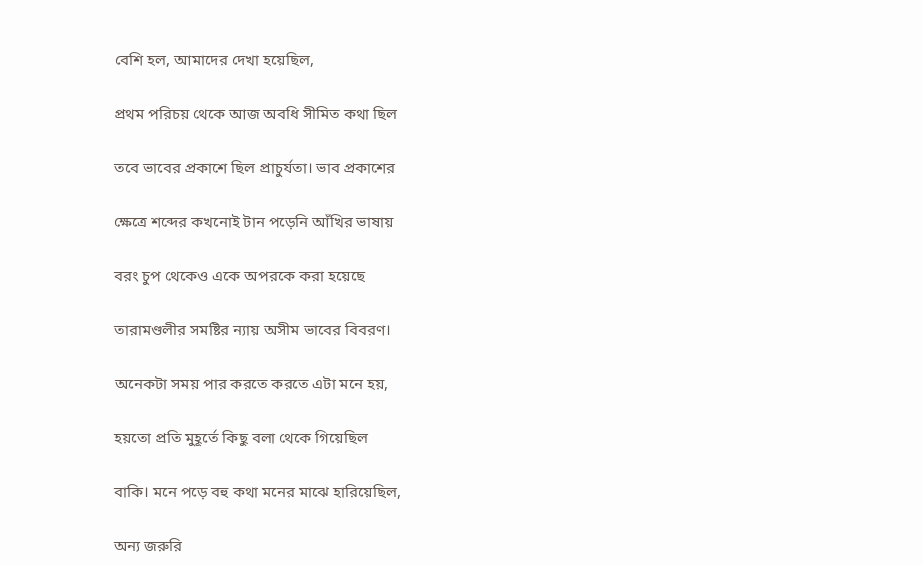বেশি হল, আমাদের দেখা হয়েছিল,

প্রথম পরিচয় থেকে আজ অবধি সীমিত কথা ছিল

তবে ভাবের প্রকাশে ছিল প্রাচুর্যতা। ভাব প্রকাশের

ক্ষেত্রে শব্দের কখনোই টান পড়েনি আঁখির ভাষায়

বরং চুপ থেকেও একে অপরকে করা হয়েছে

তারামণ্ডলীর সমষ্টির ন্যায় অসীম ভাবের বিবরণ।

অনেকটা সময় পার করতে করতে এটা মনে হয়,

হয়তো প্রতি মুহূর্তে কিছু বলা থেকে গিয়েছিল

বাকি। মনে পড়ে বহু কথা মনের মাঝে হারিয়েছিল,

অন্য জরুরি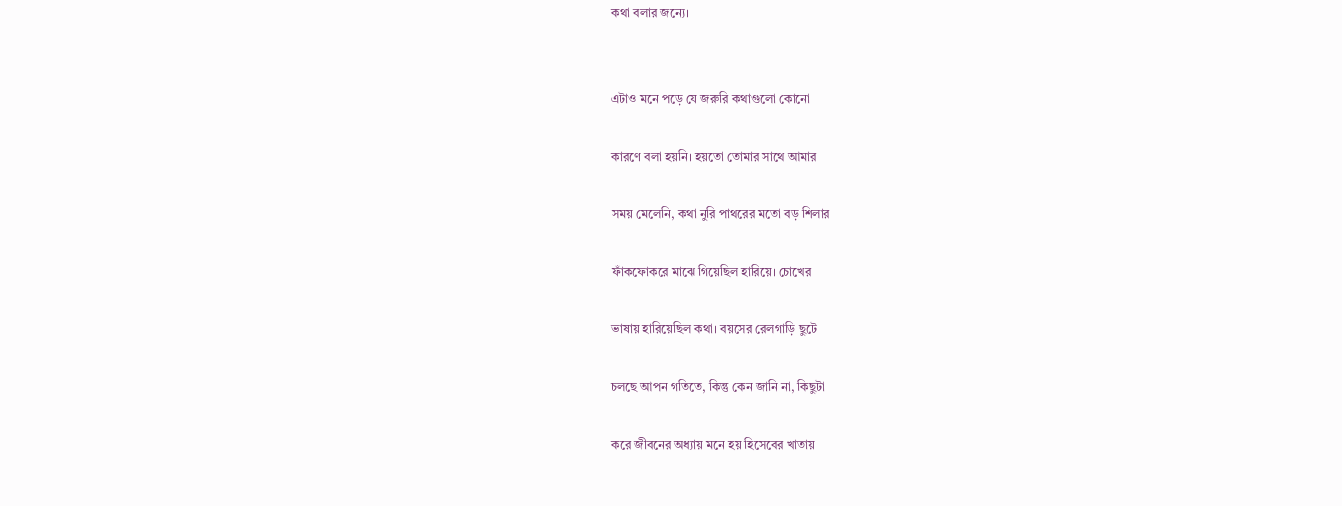কথা বলার জন্যে।


এটাও মনে পড়ে যে জরুরি কথাগুলো কোনো

কারণে বলা হয়নি। হয়তো তোমার সাথে আমার

সময় মেলেনি, কথা নুরি পাথরের মতো বড় শিলার

ফাঁকফোকরে মাঝে গিয়েছিল হারিয়ে। চোখের

ভাষায় হারিয়েছিল কথা। বয়সের রেলগাড়ি ছুটে

চলছে আপন গতিতে, কিন্তু কেন জানি না, কিছুটা

করে জীবনের অধ্যায় মনে হয় হিসেবের খাতায়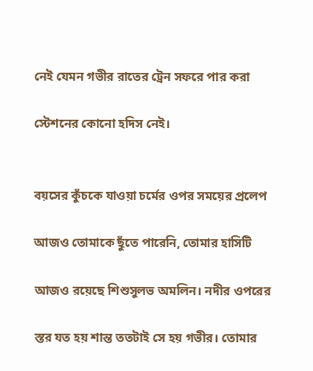নেই যেমন গভীর রাতের ট্রেন সফরে পার করা

স্টেশনের কোনো হদিস নেই।


বয়সের কুঁচকে যাওয়া চর্মের ওপর সময়ের প্রলেপ

আজও তোমাকে ছুঁতে পারেনি, তোমার হাসিটি

আজও রয়েছে শিশুসুলভ অমলিন। নদীর ওপরের

স্তর যত হয় শান্ত ততটাই সে হয় গভীর। তোমার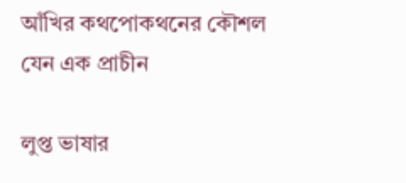আঁখির কথপোকথনের কৌশল যেন এক প্রাচীন

লুপ্ত ভাষার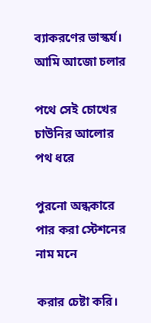ব্যাকরণের ভাস্কর্য। আমি আজো চলার

পথে সেই চোখের চাউনির আলোর পথ ধরে

পুরনো অন্ধকারে পার করা স্টেশনের নাম মনে

করার চেষ্টা করি।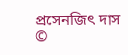প্রসেনজিৎ দাস ©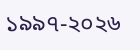১৯৯৭-২০২৬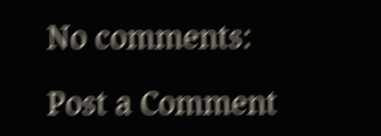No comments:

Post a Comment